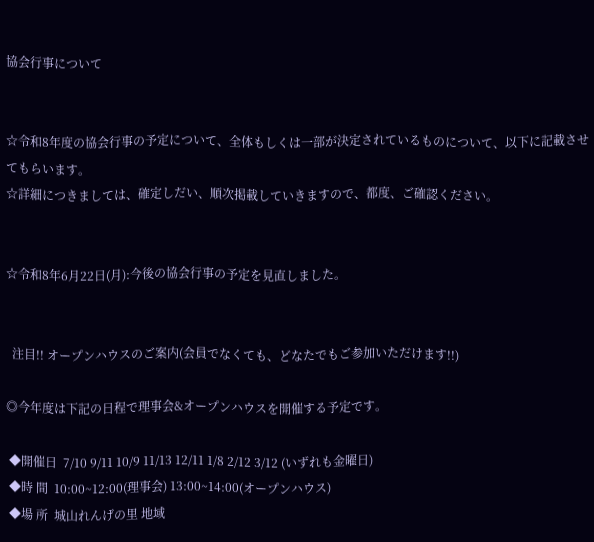協会行事について


☆令和8年度の協会行事の予定について、全体もしくは一部が決定されているものについて、以下に記載させてもらいます。
☆詳細につきましては、確定しだい、順次掲載していきますので、都度、ご確認ください。


☆令和8年6月22日(月):今後の協会行事の予定を見直しました。


  注目!! オープンハウスのご案内(会員でなくても、どなたでもご参加いただけます!!)

◎今年度は下記の日程で理事会&オープンハウスを開催する予定です。

 ◆開催日  7/10 9/11 10/9 11/13 12/11 1/8 2/12 3/12 (いずれも金曜日)
 ◆時 間  10:00~12:00(理事会) 13:00~14:00(オープンハウス)
 ◆場 所  城山れんげの里 地域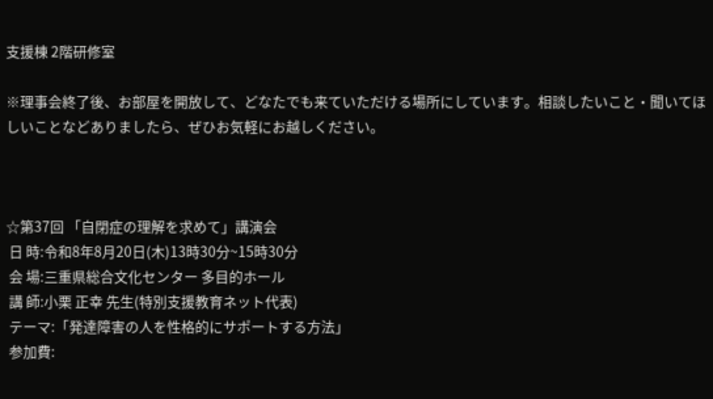支援棟 2階研修室

※理事会終了後、お部屋を開放して、どなたでも来ていただける場所にしています。相談したいこと・聞いてほしいことなどありましたら、ぜひお気軽にお越しください。



☆第37回 「自閉症の理解を求めて」講演会
 日 時:令和8年8月20日(木)13時30分~15時30分
 会 場:三重県総合文化センター 多目的ホール
 講 師:小栗 正幸 先生(特別支援教育ネット代表)
 テーマ:「発達障害の人を性格的にサポートする方法」
 参加費: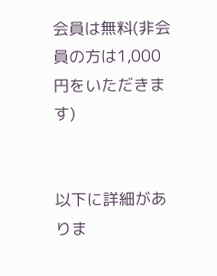会員は無料(非会員の方は1,000円をいただきます)


以下に詳細がありま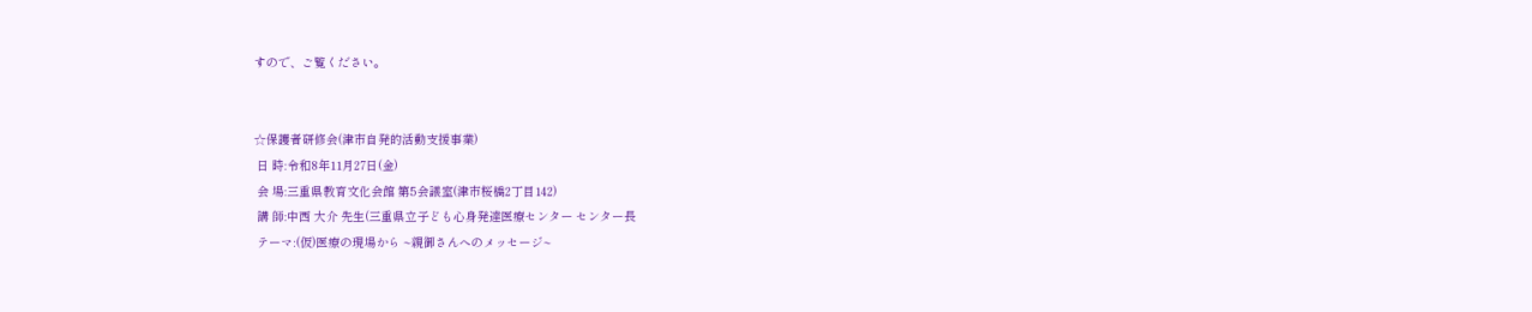すので、ご覧ください。


☆保護者研修会(津市自発的活動支援事業)
 日 時:令和8年11月27日(金)
 会 場:三重県教育文化会館 第5会議室(津市桜橋2丁目142)
 講 師:中西 大介 先生(三重県立子ども心身発達医療センター センター長
 テーマ:(仮)医療の現場から ~親御さんへのメッセージ~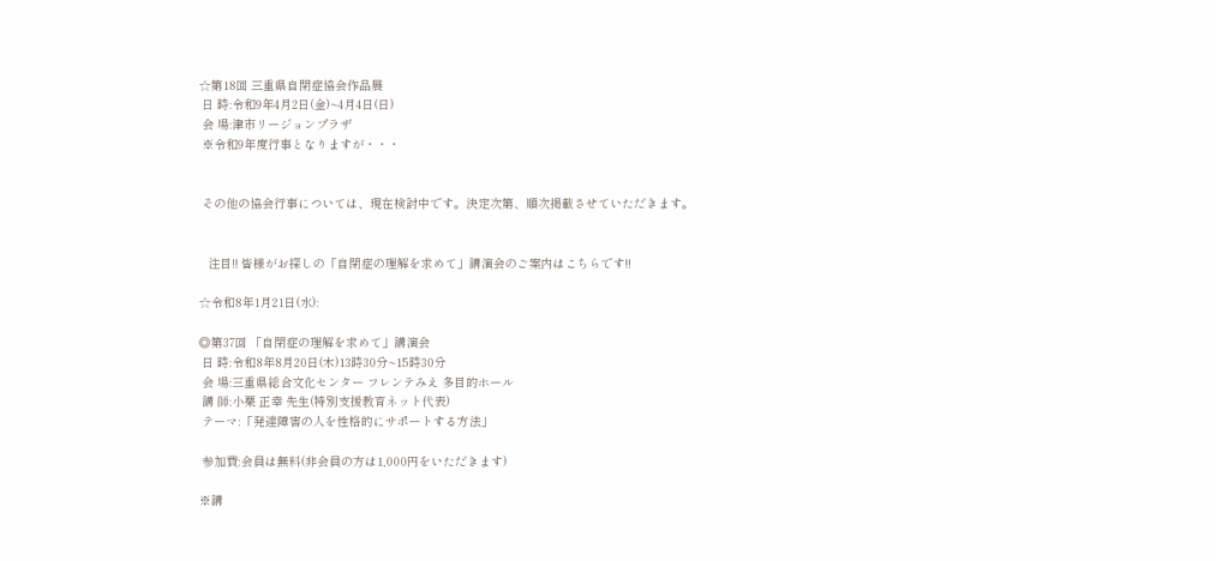☆第18回 三重県自閉症協会作品展
 日 時:令和9年4月2日(金)~4月4日(日)
 会 場:津市リージョンプラザ
 ※令和9年度行事となりますが・・・


 その他の協会行事については、現在検討中です。決定次第、順次掲載させていただきます。


   注目!! 皆様がお探しの「自閉症の理解を求めて」講演会のご案内はこちらです!!

☆令和8年1月21日(水):

◎第37回 「自閉症の理解を求めて」講演会
 日 時:令和8年8月20日(木)13時30分~15時30分
 会 場:三重県総合文化センター フレンテみえ 多目的ホール
 講 師:小栗 正幸 先生(特別支援教育ネット代表)
 テーマ:「発達障害の人を性格的にサポートする方法」

 参加費:会員は無料(非会員の方は1,000円をいただきます)

※講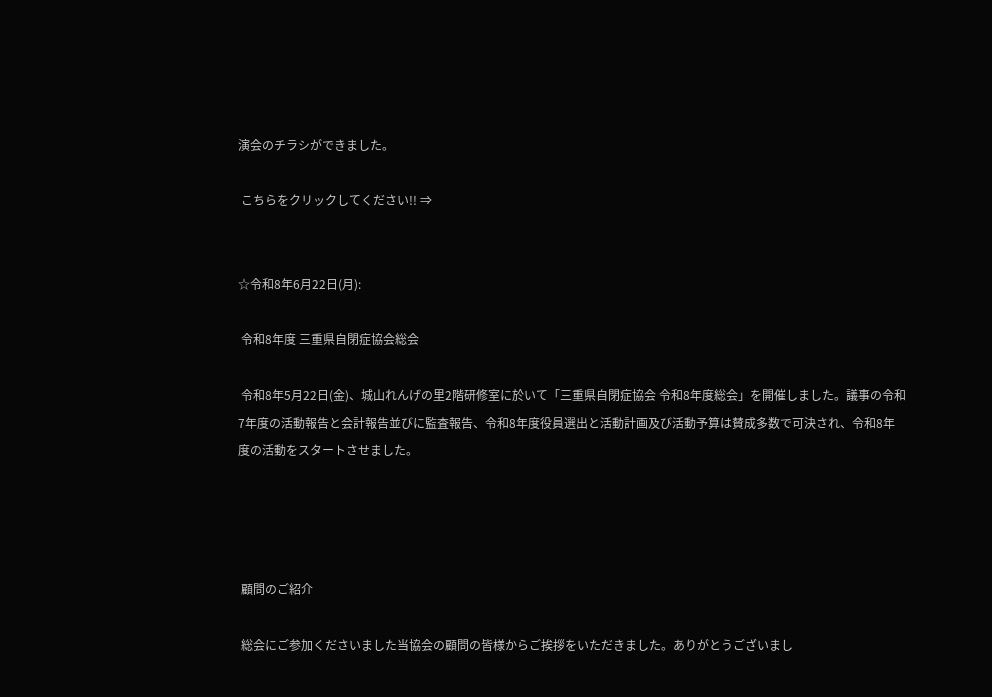演会のチラシができました。

 こちらをクリックしてください!! ⇒


☆令和8年6月22日(月):

 令和8年度 三重県自閉症協会総会

 令和8年5月22日(金)、城山れんげの里2階研修室に於いて「三重県自閉症協会 令和8年度総会」を開催しました。議事の令和7年度の活動報告と会計報告並びに監査報告、令和8年度役員選出と活動計画及び活動予算は賛成多数で可決され、令和8年度の活動をスタートさせました。




 顧問のご紹介

 総会にご参加くださいました当協会の顧問の皆様からご挨拶をいただきました。ありがとうございまし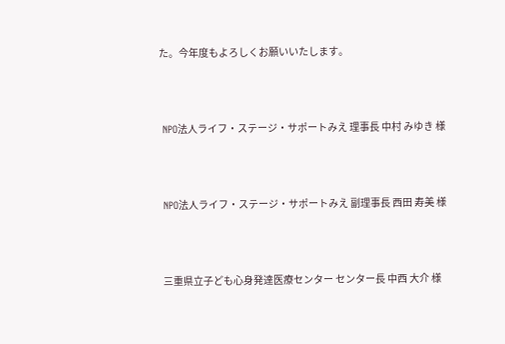た。今年度もよろしくお願いいたします。



 NPO法人ライフ・ステージ・サポートみえ 理事長 中村 みゆき 様



 NPO法人ライフ・ステージ・サポートみえ 副理事長 西田 寿美 様



 三重県立子ども心身発達医療センター センター長 中西 大介 様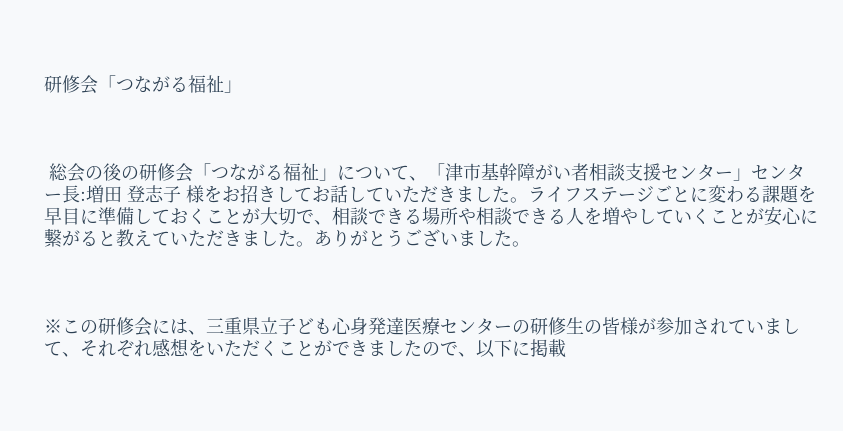研修会「つながる福祉」



 総会の後の研修会「つながる福祉」について、「津市基幹障がい者相談支援センター」センター長:増田 登志子 様をお招きしてお話していただきました。ライフステージごとに変わる課題を早目に準備しておくことが大切で、相談できる場所や相談できる人を増やしていくことが安心に繋がると教えていただきました。ありがとうございました。



※この研修会には、三重県立子ども心身発達医療センターの研修生の皆様が参加されていまして、それぞれ感想をいただくことができましたので、以下に掲載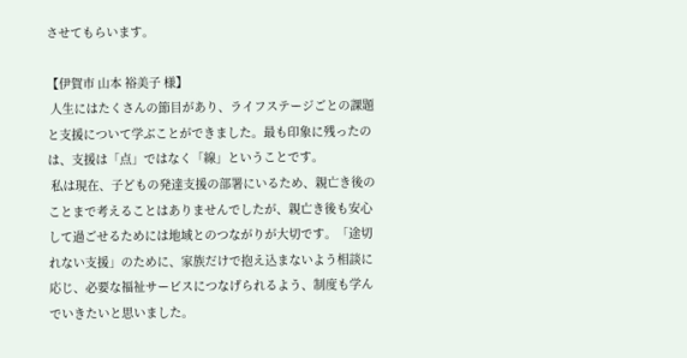させてもらいます。

【伊賀市 山本 裕美子 様】
 人生にはたくさんの節目があり、ライフステージごとの課題と支援について学ぶことができました。最も印象に残ったのは、支援は「点」ではなく「線」ということです。
 私は現在、子どもの発達支援の部署にいるため、親亡き後のことまで考えることはありませんでしたが、親亡き後も安心して過ごせるためには地域とのつながりが大切です。「途切れない支援」のために、家族だけで抱え込まないよう相談に応じ、必要な福祉サービスにつなげられるよう、制度も学んでいきたいと思いました。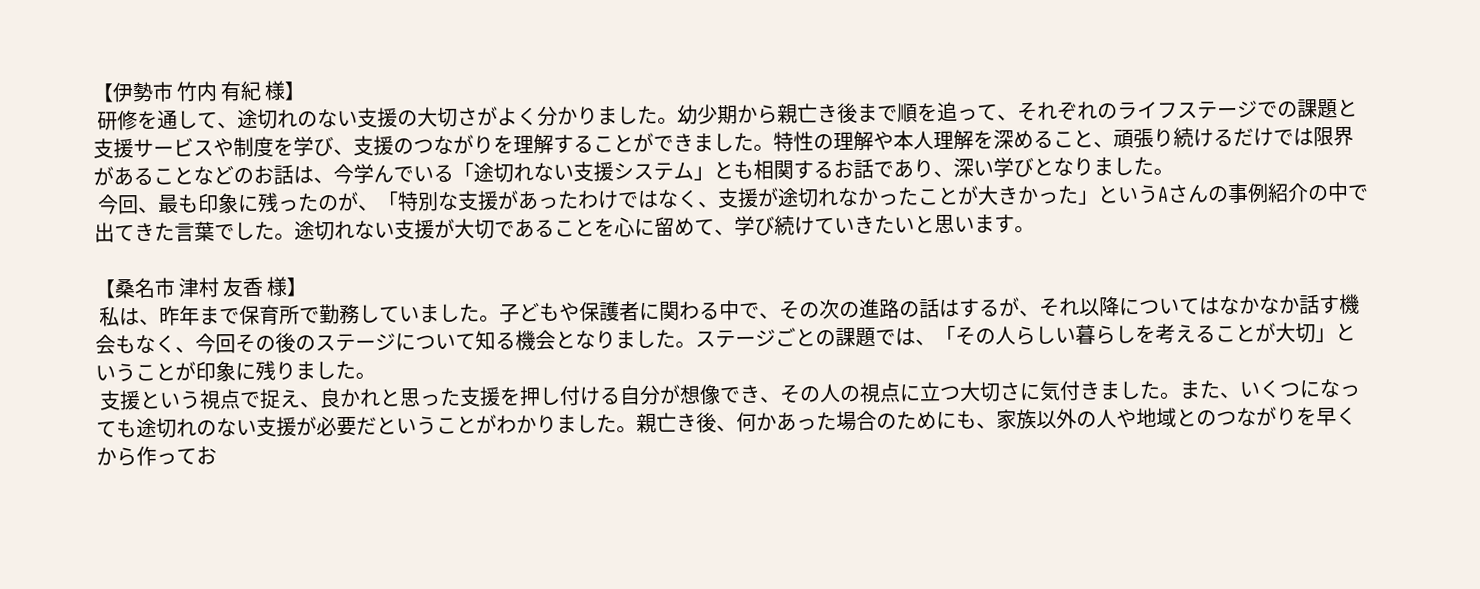【伊勢市 竹内 有紀 様】
 研修を通して、途切れのない支援の大切さがよく分かりました。幼少期から親亡き後まで順を追って、それぞれのライフステージでの課題と支援サービスや制度を学び、支援のつながりを理解することができました。特性の理解や本人理解を深めること、頑張り続けるだけでは限界があることなどのお話は、今学んでいる「途切れない支援システム」とも相関するお話であり、深い学びとなりました。
 今回、最も印象に残ったのが、「特別な支援があったわけではなく、支援が途切れなかったことが大きかった」というAさんの事例紹介の中で出てきた言葉でした。途切れない支援が大切であることを心に留めて、学び続けていきたいと思います。

【桑名市 津村 友香 様】
 私は、昨年まで保育所で勤務していました。子どもや保護者に関わる中で、その次の進路の話はするが、それ以降についてはなかなか話す機会もなく、今回その後のステージについて知る機会となりました。ステージごとの課題では、「その人らしい暮らしを考えることが大切」ということが印象に残りました。
 支援という視点で捉え、良かれと思った支援を押し付ける自分が想像でき、その人の視点に立つ大切さに気付きました。また、いくつになっても途切れのない支援が必要だということがわかりました。親亡き後、何かあった場合のためにも、家族以外の人や地域とのつながりを早くから作ってお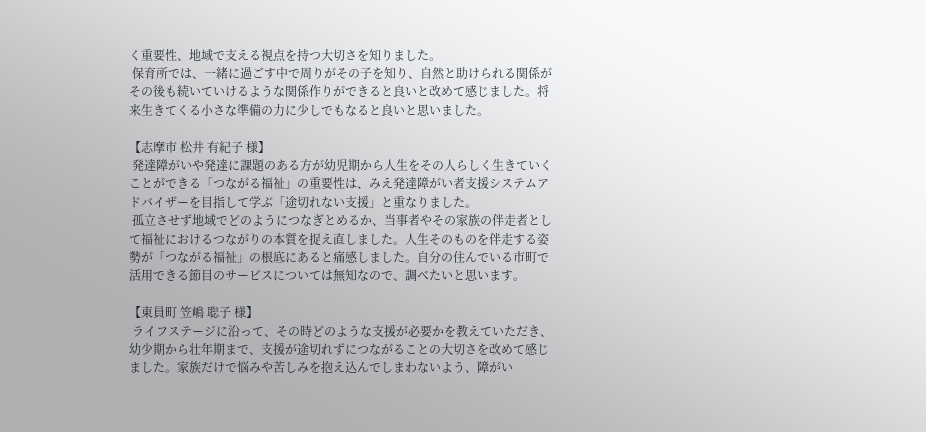く重要性、地域で支える視点を持つ大切さを知りました。
 保育所では、一緒に過ごす中で周りがその子を知り、自然と助けられる関係がその後も続いていけるような関係作りができると良いと改めて感じました。将来生きてくる小さな準備の力に少しでもなると良いと思いました。

【志摩市 松井 有紀子 様】
 発達障がいや発達に課題のある方が幼児期から人生をその人らしく生きていくことができる「つながる福祉」の重要性は、みえ発達障がい者支援システムアドバイザーを目指して学ぶ「途切れない支援」と重なりました。
 孤立させず地域でどのようにつなぎとめるか、当事者やその家族の伴走者として福祉におけるつながりの本質を捉え直しました。人生そのものを伴走する姿勢が「つながる福祉」の根底にあると痛感しました。自分の住んでいる市町で活用できる節目のサービスについては無知なので、調べたいと思います。

【東員町 笠嶋 聡子 様】
 ライフステージに沿って、その時どのような支援が必要かを教えていただき、幼少期から壮年期まで、支援が途切れずにつながることの大切さを改めて感じました。家族だけで悩みや苦しみを抱え込んでしまわないよう、障がい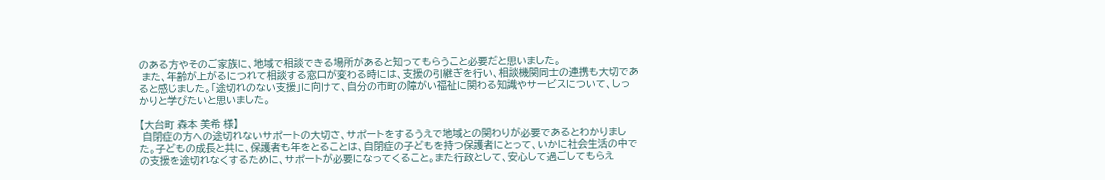のある方やそのご家族に、地域で相談できる場所があると知ってもらうこと必要だと思いました。
 また、年齢が上がるにつれて相談する窓口が変わる時には、支援の引継ぎを行い、相談機関同士の連携も大切であると感じました。「途切れのない支援」に向けて、自分の市町の障がい福祉に関わる知識やサービスについて、しっかりと学びたいと思いました。

【大台町 森本 美希 様】
 自閉症の方への途切れないサポートの大切さ、サポートをするうえで地域との関わりが必要であるとわかりました。子どもの成長と共に、保護者も年をとることは、自閉症の子どもを持つ保護者にとって、いかに社会生活の中での支援を途切れなくするために、サポートが必要になってくること。また行政として、安心して過ごしてもらえ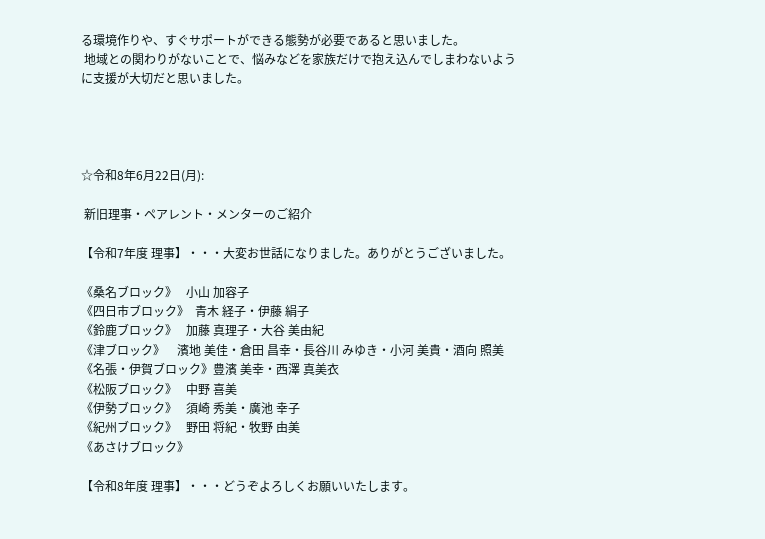る環境作りや、すぐサポートができる態勢が必要であると思いました。
 地域との関わりがないことで、悩みなどを家族だけで抱え込んでしまわないように支援が大切だと思いました。




☆令和8年6月22日(月):

 新旧理事・ペアレント・メンターのご紹介

【令和7年度 理事】・・・大変お世話になりました。ありがとうございました。

《桑名ブロック》   小山 加容子
《四日市ブロック》  青木 経子・伊藤 絹子
《鈴鹿ブロック》   加藤 真理子・大谷 美由紀
《津ブロック》    濱地 美佳・倉田 昌幸・長谷川 みゆき・小河 美貴・酒向 照美
《名張・伊賀ブロック》豊濱 美幸・西澤 真美衣
《松阪ブロック》   中野 喜美
《伊勢ブロック》   須崎 秀美・廣池 幸子
《紀州ブロック》   野田 将紀・牧野 由美
《あさけブロック》

【令和8年度 理事】・・・どうぞよろしくお願いいたします。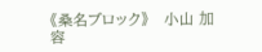《桑名ブロック》   小山 加容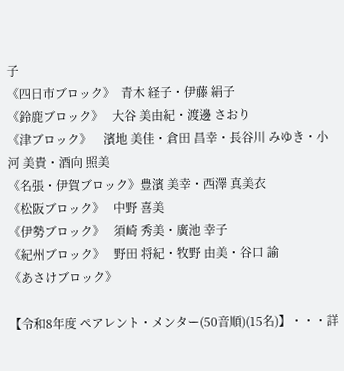子
《四日市ブロック》  青木 経子・伊藤 絹子
《鈴鹿ブロック》   大谷 美由紀・渡邊 さおり
《津ブロック》    濱地 美佳・倉田 昌幸・長谷川 みゆき・小河 美貴・酒向 照美
《名張・伊賀ブロック》豊濱 美幸・西澤 真美衣
《松阪ブロック》   中野 喜美
《伊勢ブロック》   須崎 秀美・廣池 幸子
《紀州ブロック》   野田 将紀・牧野 由美・谷口 諭
《あさけブロック》

【令和8年度 ペアレント・メンター(50音順)(15名)】・・・詳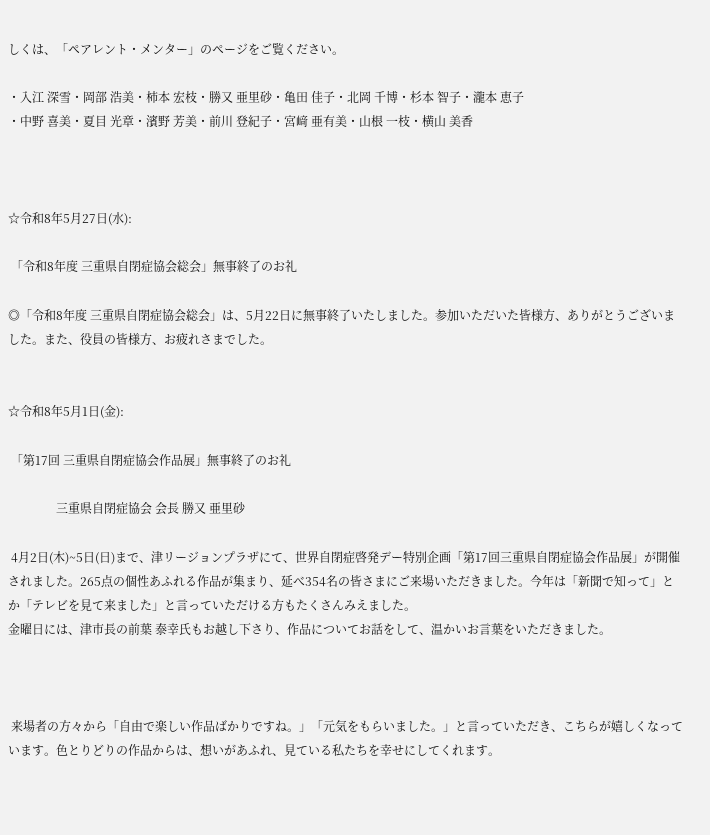しくは、「ペアレント・メンター」のページをご覧ください。

・入江 深雪・岡部 浩美・柿本 宏枝・勝又 亜里砂・亀田 佳子・北岡 千博・杉本 智子・瀧本 恵子
・中野 喜美・夏目 光章・濱野 芳美・前川 登紀子・宮﨑 亜有美・山根 一枝・横山 美香



☆令和8年5月27日(水):

 「令和8年度 三重県自閉症協会総会」無事終了のお礼

◎「令和8年度 三重県自閉症協会総会」は、5月22日に無事終了いたしました。参加いただいた皆様方、ありがとうございました。また、役員の皆様方、お疲れさまでした。


☆令和8年5月1日(金):

 「第17回 三重県自閉症協会作品展」無事終了のお礼

                三重県自閉症協会 会長 勝又 亜里砂

 4月2日(木)~5日(日)まで、津リージョンプラザにて、世界自閉症啓発デー特別企画「第17回三重県自閉症協会作品展」が開催されました。265点の個性あふれる作品が集まり、延べ354名の皆さまにご来場いただきました。今年は「新聞で知って」とか「テレビを見て来ました」と言っていただける方もたくさんみえました。
金曜日には、津市長の前葉 泰幸氏もお越し下さり、作品についてお話をして、温かいお言葉をいただきました。



 来場者の方々から「自由で楽しい作品ばかりですね。」「元気をもらいました。」と言っていただき、こちらが嬉しくなっています。色とりどりの作品からは、想いがあふれ、見ている私たちを幸せにしてくれます。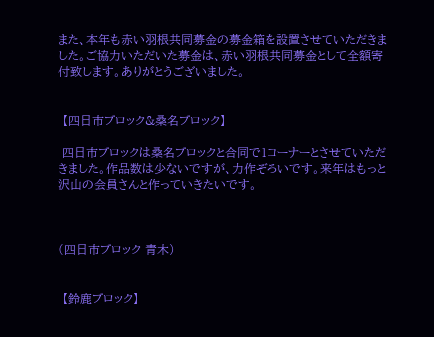また、本年も赤い羽根共同募金の募金箱を設置させていただきました。ご協力いただいた募金は、赤い羽根共同募金として全額寄付致します。ありがとうございました。


 【四日市ブロック&桑名ブロック】

 四日市ブロックは桑名ブロックと合同で1コーナーとさせていただきました。作品数は少ないですが、力作ぞろいです。来年はもっと沢山の会員さんと作っていきたいです。



(四日市ブロック 青木)


 【鈴鹿ブロック】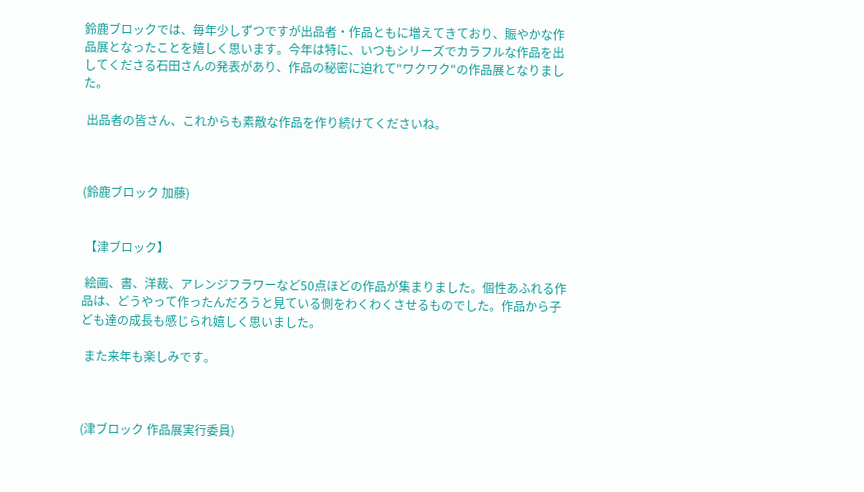鈴鹿ブロックでは、毎年少しずつですが出品者・作品ともに増えてきており、賑やかな作品展となったことを嬉しく思います。今年は特に、いつもシリーズでカラフルな作品を出してくださる石田さんの発表があり、作品の秘密に迫れて"ワクワク"の作品展となりました。

 出品者の皆さん、これからも素敵な作品を作り続けてくださいね。



(鈴鹿ブロック 加藤)


 【津ブロック】

 絵画、書、洋裁、アレンジフラワーなど50点ほどの作品が集まりました。個性あふれる作品は、どうやって作ったんだろうと見ている側をわくわくさせるものでした。作品から子ども達の成長も感じられ嬉しく思いました。

 また来年も楽しみです。



(津ブロック 作品展実行委員)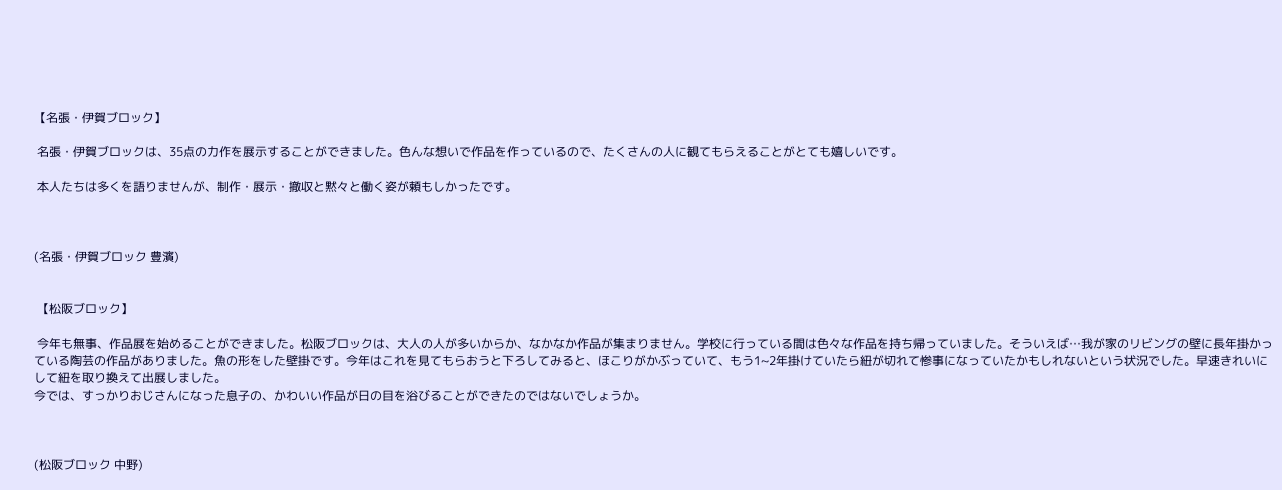【名張・伊賀ブロック】

 名張・伊賀ブロックは、35点の力作を展示することができました。色んな想いで作品を作っているので、たくさんの人に観てもらえることがとても嬉しいです。

 本人たちは多くを語りませんが、制作・展示・撤収と黙々と働く姿が頼もしかったです。



(名張・伊賀ブロック 豊濱)


 【松阪ブロック】

 今年も無事、作品展を始めることができました。松阪ブロックは、大人の人が多いからか、なかなか作品が集まりません。学校に行っている間は色々な作品を持ち帰っていました。そういえば…我が家のリビングの壁に長年掛かっている陶芸の作品がありました。魚の形をした壁掛です。今年はこれを見てもらおうと下ろしてみると、ほこりがかぶっていて、もう1~2年掛けていたら紐が切れて惨事になっていたかもしれないという状況でした。早速きれいにして紐を取り換えて出展しました。
今では、すっかりおじさんになった息子の、かわいい作品が日の目を浴びることができたのではないでしょうか。



(松阪ブロック 中野)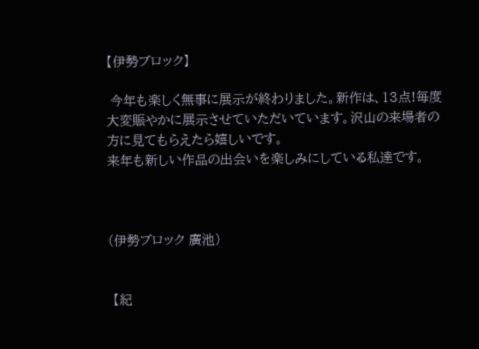【伊勢ブロック】

 今年も楽しく無事に展示が終わりました。新作は、13点!毎度大変賑やかに展示させていただいています。沢山の来場者の方に見てもらえたら嬉しいです。
来年も新しい作品の出会いを楽しみにしている私達です。



(伊勢ブロック 廣池)


 【紀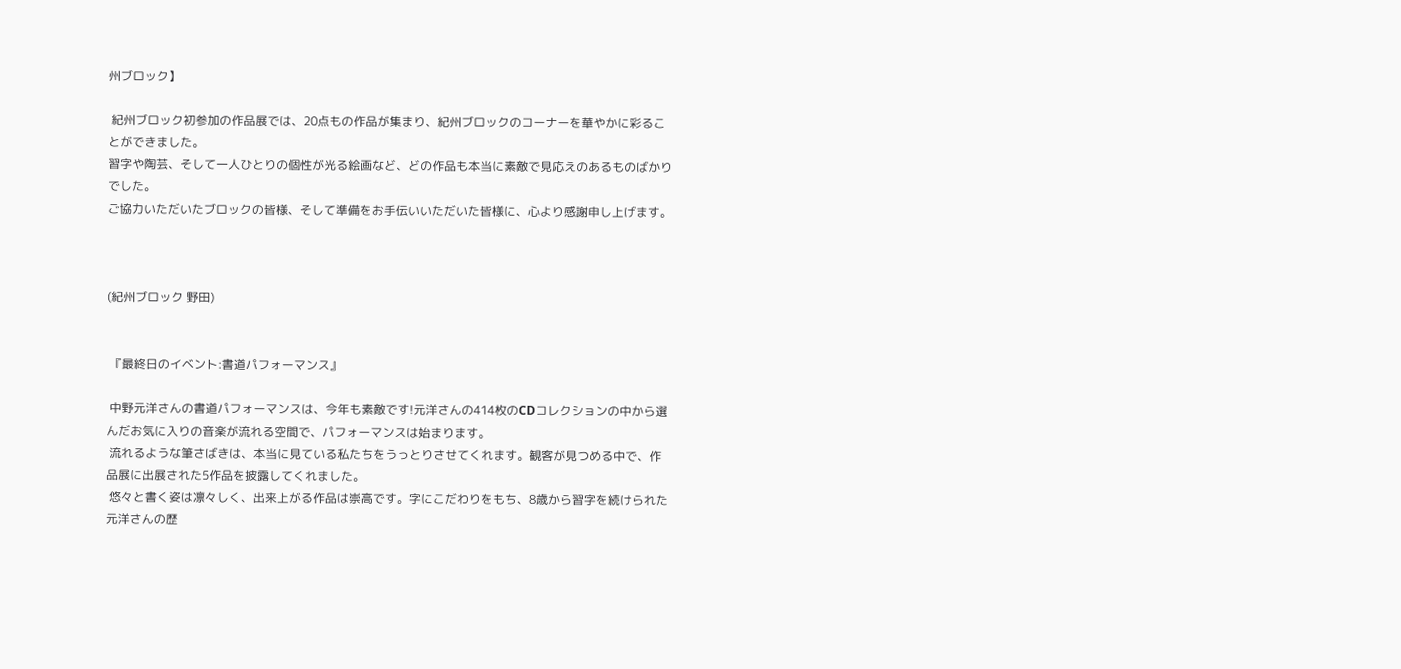州ブロック】

 紀州ブロック初参加の作品展では、20点もの作品が集まり、紀州ブロックのコーナーを華やかに彩ることができました。
習字や陶芸、そして一人ひとりの個性が光る絵画など、どの作品も本当に素敵で見応えのあるものばかりでした。
ご協力いただいたブロックの皆様、そして準備をお手伝いいただいた皆様に、心より感謝申し上げます。



(紀州ブロック 野田)


 『最終日のイベント:書道パフォーマンス』

 中野元洋さんの書道パフォーマンスは、今年も素敵です!元洋さんの414枚のCDコレクションの中から選んだお気に入りの音楽が流れる空間で、パフォーマンスは始まります。
 流れるような筆さばきは、本当に見ている私たちをうっとりさせてくれます。観客が見つめる中で、作品展に出展された5作品を披露してくれました。
 悠々と書く姿は凛々しく、出来上がる作品は崇高です。字にこだわりをもち、8歳から習字を続けられた元洋さんの歴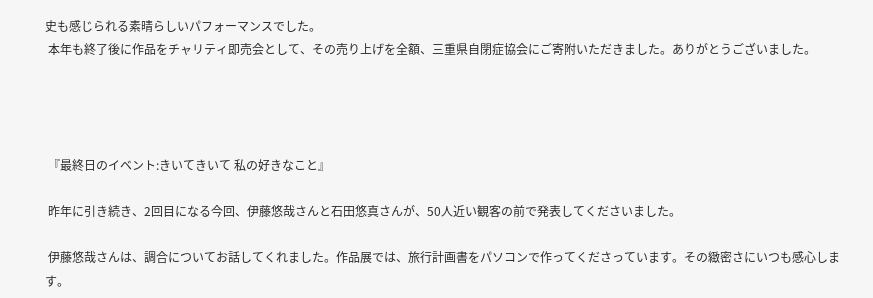史も感じられる素晴らしいパフォーマンスでした。
 本年も終了後に作品をチャリティ即売会として、その売り上げを全額、三重県自閉症協会にご寄附いただきました。ありがとうございました。




 『最終日のイベント:きいてきいて 私の好きなこと』

 昨年に引き続き、2回目になる今回、伊藤悠哉さんと石田悠真さんが、50人近い観客の前で発表してくださいました。

 伊藤悠哉さんは、調合についてお話してくれました。作品展では、旅行計画書をパソコンで作ってくださっています。その緻密さにいつも感心します。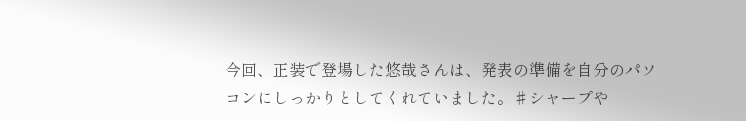今回、正装で登場した悠哉さんは、発表の準備を自分のパソコンにしっかりとしてくれていました。♯シャープや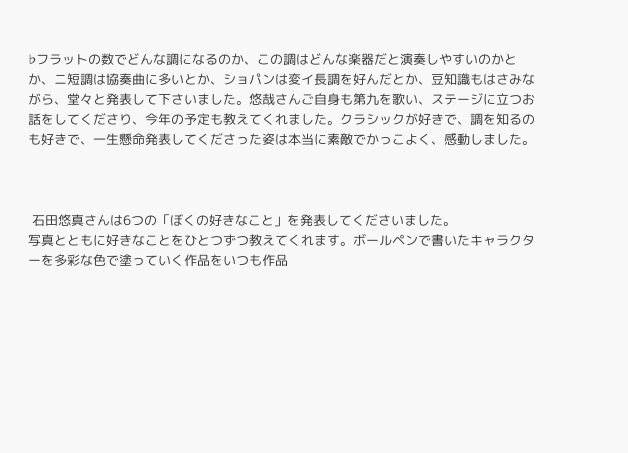♭フラットの数でどんな調になるのか、この調はどんな楽器だと演奏しやすいのかとか、ニ短調は協奏曲に多いとか、ショパンは変イ長調を好んだとか、豆知識もはさみながら、堂々と発表して下さいました。悠哉さんご自身も第九を歌い、ステージに立つお話をしてくださり、今年の予定も教えてくれました。クラシックが好きで、調を知るのも好きで、一生懸命発表してくださった姿は本当に素敵でかっこよく、感動しました。



 石田悠真さんは6つの「ぼくの好きなこと」を発表してくださいました。
写真とともに好きなことをひとつずつ教えてくれます。ボールペンで書いたキャラクターを多彩な色で塗っていく作品をいつも作品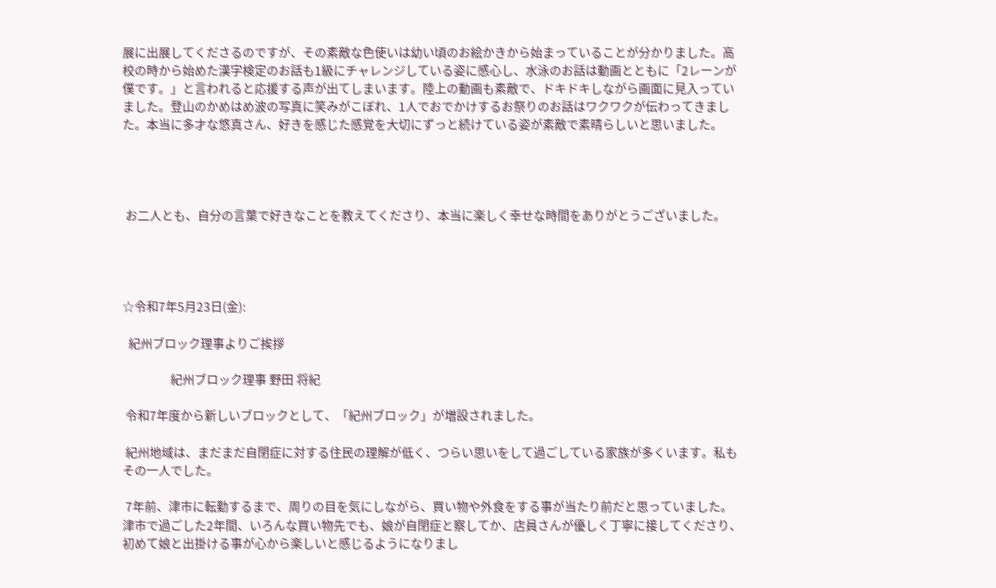展に出展してくださるのですが、その素敵な色使いは幼い頃のお絵かきから始まっていることが分かりました。高校の時から始めた漢字検定のお話も1級にチャレンジしている姿に感心し、水泳のお話は動画とともに「2レーンが僕です。」と言われると応援する声が出てしまいます。陸上の動画も素敵で、ドキドキしながら画面に見入っていました。登山のかめはめ波の写真に笑みがこぼれ、1人でおでかけするお祭りのお話はワクワクが伝わってきました。本当に多才な悠真さん、好きを感じた感覚を大切にずっと続けている姿が素敵で素晴らしいと思いました。




 お二人とも、自分の言葉で好きなことを教えてくださり、本当に楽しく幸せな時間をありがとうございました。




☆令和7年5月23日(金):

  紀州ブロック理事よりご挨拶

                紀州ブロック理事 野田 将紀

 令和7年度から新しいブロックとして、「紀州ブロック」が増設されました。

 紀州地域は、まだまだ自閉症に対する住民の理解が低く、つらい思いをして過ごしている家族が多くいます。私もその一人でした。

 7年前、津市に転勤するまで、周りの目を気にしながら、買い物や外食をする事が当たり前だと思っていました。津市で過ごした2年間、いろんな買い物先でも、娘が自閉症と察してか、店員さんが優しく丁寧に接してくださり、初めて娘と出掛ける事が心から楽しいと感じるようになりまし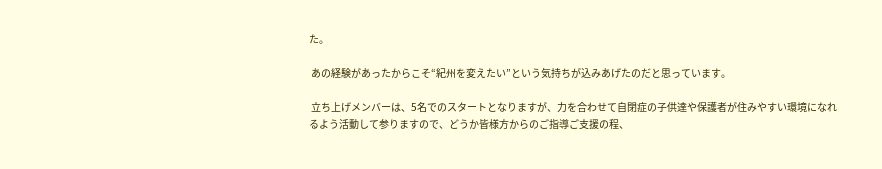た。

 あの経験があったからこそ“紀州を変えたい”という気持ちが込みあげたのだと思っています。

 立ち上げメンバーは、5名でのスタートとなりますが、力を合わせて自閉症の子供達や保護者が住みやすい環境になれるよう活動して参りますので、どうか皆様方からのご指導ご支援の程、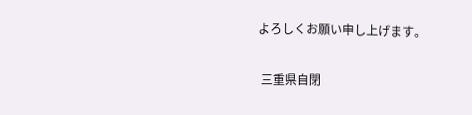よろしくお願い申し上げます。

 三重県自閉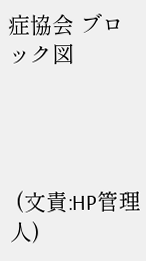症協会 ブロック図




 (文責:HP管理人)